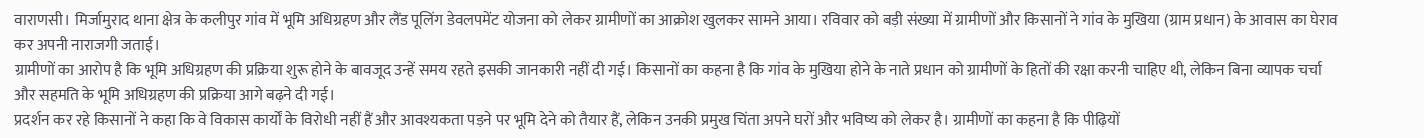वाराणसी। मिर्जामुराद थाना क्षेत्र के कलीपुर गांव में भूमि अधिग्रहण और लैंड पूलिंग डेवलपमेंट योजना को लेकर ग्रामीणों का आक्रोश खुलकर सामने आया। रविवार को बड़ी संख्या में ग्रामीणों और किसानों ने गांव के मुखिया (ग्राम प्रधान) के आवास का घेराव कर अपनी नाराजगी जताई।
ग्रामीणों का आरोप है कि भूमि अधिग्रहण की प्रक्रिया शुरू होने के बावजूद उन्हें समय रहते इसकी जानकारी नहीं दी गई। किसानों का कहना है कि गांव के मुखिया होने के नाते प्रधान को ग्रामीणों के हितों की रक्षा करनी चाहिए थी, लेकिन बिना व्यापक चर्चा और सहमति के भूमि अधिग्रहण की प्रक्रिया आगे बढ़ने दी गई।
प्रदर्शन कर रहे किसानों ने कहा कि वे विकास कार्यों के विरोधी नहीं हैं और आवश्यकता पड़ने पर भूमि देने को तैयार हैं, लेकिन उनकी प्रमुख चिंता अपने घरों और भविष्य को लेकर है। ग्रामीणों का कहना है कि पीढ़ियों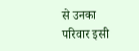से उनका परिवार इसी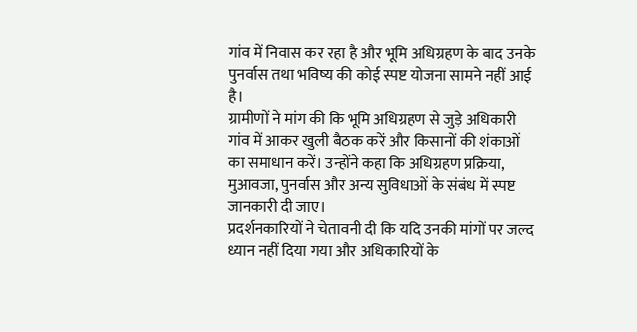गांव में निवास कर रहा है और भूमि अधिग्रहण के बाद उनके पुनर्वास तथा भविष्य की कोई स्पष्ट योजना सामने नहीं आई है।
ग्रामीणों ने मांग की कि भूमि अधिग्रहण से जुड़े अधिकारी गांव में आकर खुली बैठक करें और किसानों की शंकाओं का समाधान करें। उन्होंने कहा कि अधिग्रहण प्रक्रिया, मुआवजा, पुनर्वास और अन्य सुविधाओं के संबंध में स्पष्ट जानकारी दी जाए।
प्रदर्शनकारियों ने चेतावनी दी कि यदि उनकी मांगों पर जल्द ध्यान नहीं दिया गया और अधिकारियों के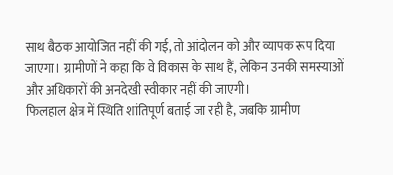साथ बैठक आयोजित नहीं की गई, तो आंदोलन को और व्यापक रूप दिया जाएगा। ग्रामीणों ने कहा कि वे विकास के साथ हैं, लेकिन उनकी समस्याओं और अधिकारों की अनदेखी स्वीकार नहीं की जाएगी।
फिलहाल क्षेत्र में स्थिति शांतिपूर्ण बताई जा रही है, जबकि ग्रामीण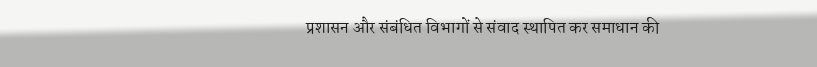प्रशासन और संबंधित विभागों से संवाद स्थापित कर समाधान की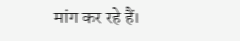मांग कर रहे हैं।